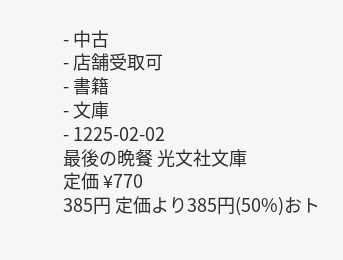- 中古
- 店舗受取可
- 書籍
- 文庫
- 1225-02-02
最後の晩餐 光文社文庫
定価 ¥770
385円 定価より385円(50%)おト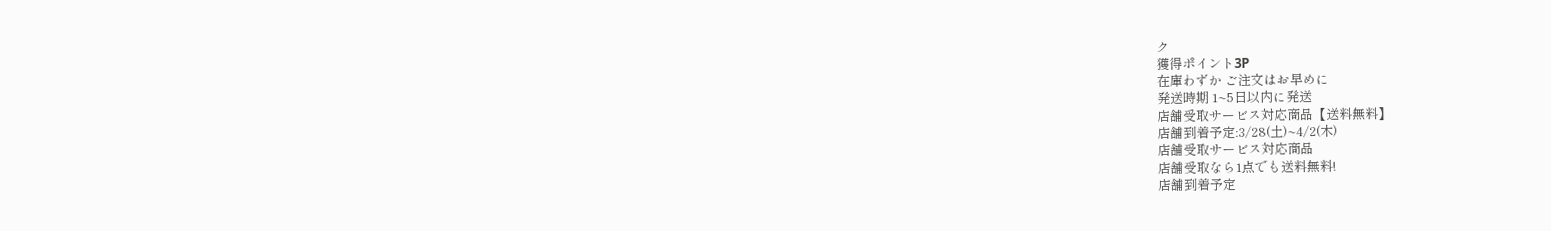ク
獲得ポイント3P
在庫わずか ご注文はお早めに
発送時期 1~5日以内に発送
店舗受取サービス対応商品【送料無料】
店舗到着予定:3/28(土)~4/2(木)
店舗受取サービス対応商品
店舗受取なら1点でも送料無料!
店舗到着予定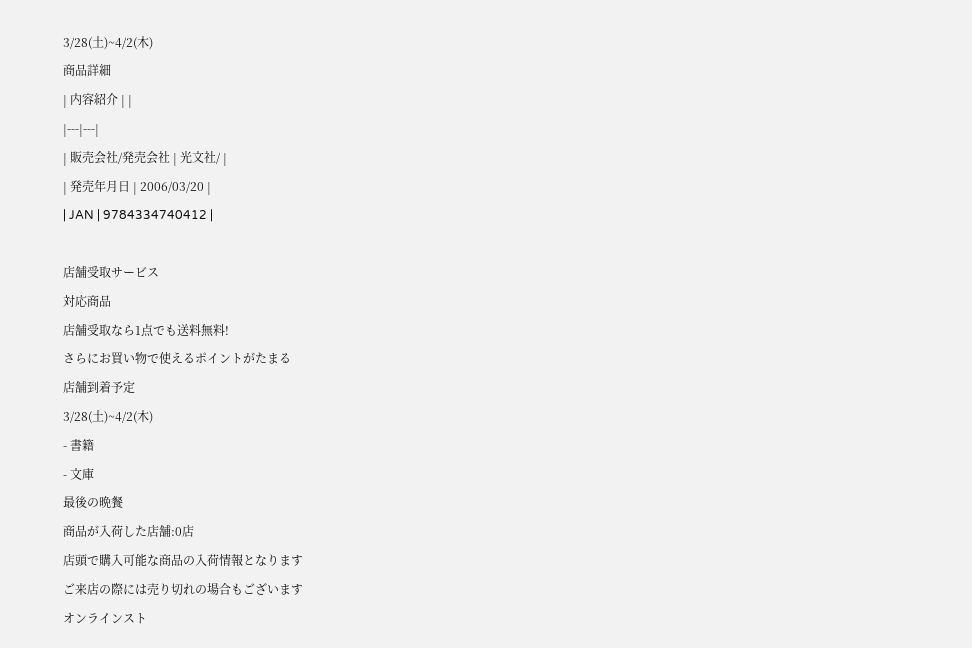3/28(土)~4/2(木)
商品詳細
| 内容紹介 | |
|---|---|
| 販売会社/発売会社 | 光文社/ |
| 発売年月日 | 2006/03/20 |
| JAN | 9784334740412 |

店舗受取サービス
対応商品
店舗受取なら1点でも送料無料!
さらにお買い物で使えるポイントがたまる
店舗到着予定
3/28(土)~4/2(木)
- 書籍
- 文庫
最後の晩餐
商品が入荷した店舗:0店
店頭で購入可能な商品の入荷情報となります
ご来店の際には売り切れの場合もございます
オンラインスト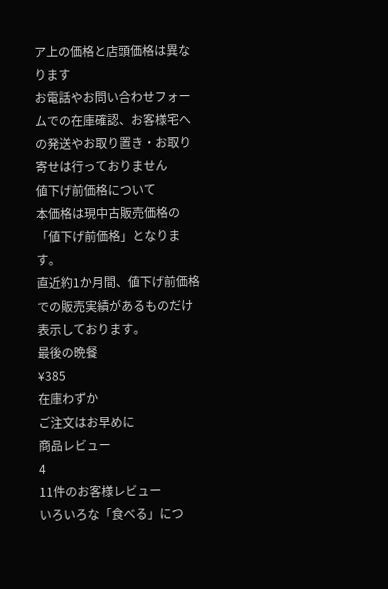ア上の価格と店頭価格は異なります
お電話やお問い合わせフォームでの在庫確認、お客様宅への発送やお取り置き・お取り寄せは行っておりません
値下げ前価格について
本価格は現中古販売価格の「値下げ前価格」となります。
直近約1か月間、値下げ前価格での販売実績があるものだけ表示しております。
最後の晩餐
¥385
在庫わずか
ご注文はお早めに
商品レビュー
4
11件のお客様レビュー
いろいろな「食べる」につ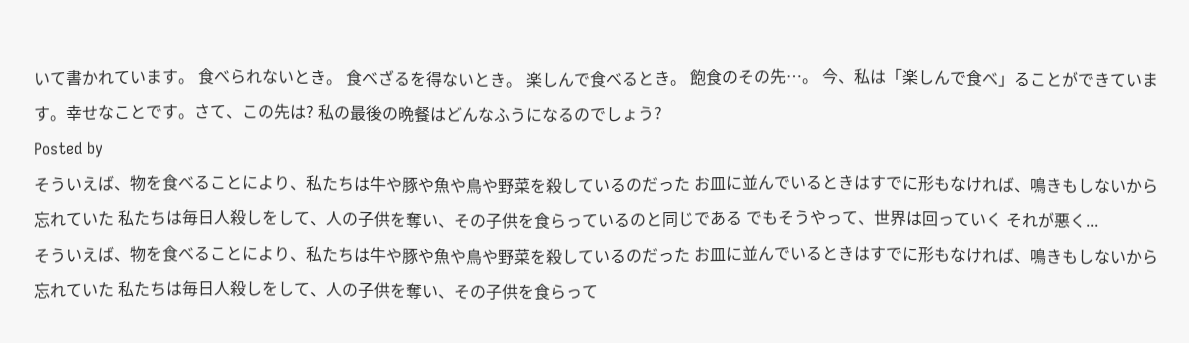いて書かれています。 食べられないとき。 食べざるを得ないとき。 楽しんで食べるとき。 飽食のその先…。 今、私は「楽しんで食べ」ることができています。幸せなことです。さて、この先は? 私の最後の晩餐はどんなふうになるのでしょう?
Posted by
そういえば、物を食べることにより、私たちは牛や豚や魚や鳥や野菜を殺しているのだった お皿に並んでいるときはすでに形もなければ、鳴きもしないから忘れていた 私たちは毎日人殺しをして、人の子供を奪い、その子供を食らっているのと同じである でもそうやって、世界は回っていく それが悪く...
そういえば、物を食べることにより、私たちは牛や豚や魚や鳥や野菜を殺しているのだった お皿に並んでいるときはすでに形もなければ、鳴きもしないから忘れていた 私たちは毎日人殺しをして、人の子供を奪い、その子供を食らって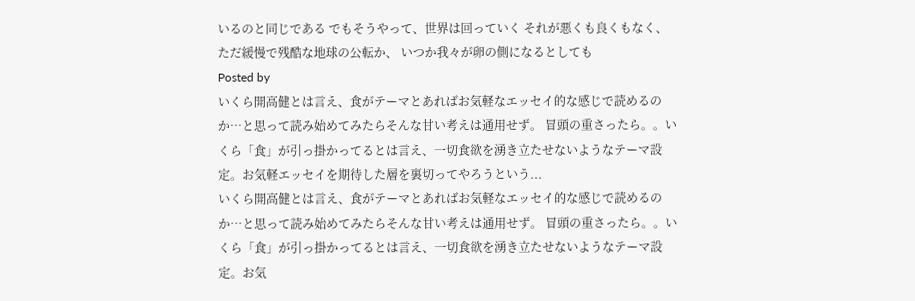いるのと同じである でもそうやって、世界は回っていく それが悪くも良くもなく、ただ緩慢で残酷な地球の公転か、 いつか我々が卵の側になるとしても
Posted by
いくら開高健とは言え、食がテーマとあればお気軽なエッセイ的な感じで読めるのか…と思って読み始めてみたらそんな甘い考えは通用せず。 冒頭の重さったら。。いくら「食」が引っ掛かってるとは言え、一切食欲を湧き立たせないようなテーマ設定。お気軽エッセイを期待した層を裏切ってやろうという...
いくら開高健とは言え、食がテーマとあればお気軽なエッセイ的な感じで読めるのか…と思って読み始めてみたらそんな甘い考えは通用せず。 冒頭の重さったら。。いくら「食」が引っ掛かってるとは言え、一切食欲を湧き立たせないようなテーマ設定。お気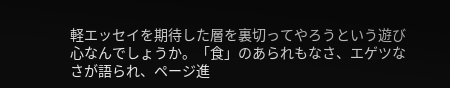軽エッセイを期待した層を裏切ってやろうという遊び心なんでしょうか。「食」のあられもなさ、エゲツなさが語られ、ページ進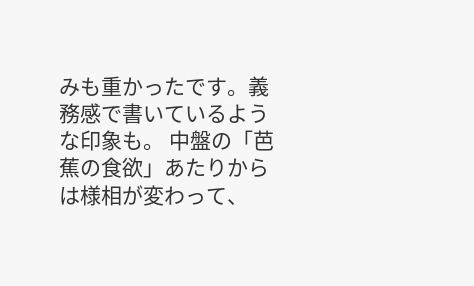みも重かったです。義務感で書いているような印象も。 中盤の「芭蕉の食欲」あたりからは様相が変わって、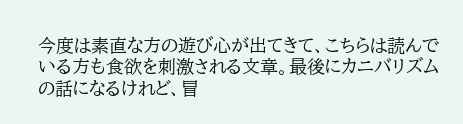今度は素直な方の遊び心が出てきて、こちらは読んでいる方も食欲を刺激される文章。最後にカニバリズムの話になるけれど、冒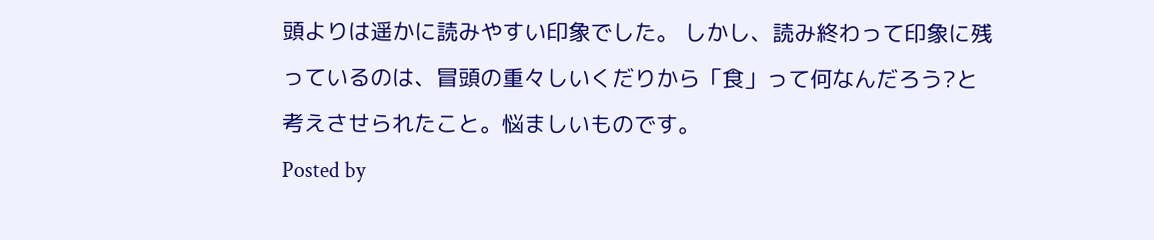頭よりは遥かに読みやすい印象でした。 しかし、読み終わって印象に残っているのは、冒頭の重々しいくだりから「食」って何なんだろう?と考えさせられたこと。悩ましいものです。
Posted by